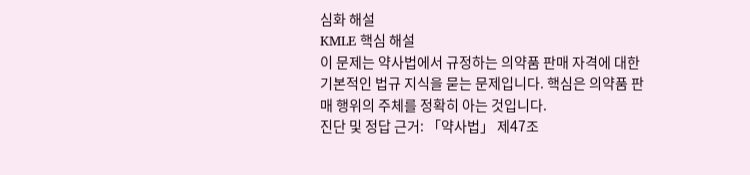심화 해설
KMLE 핵심 해설
이 문제는 약사법에서 규정하는 의약품 판매 자격에 대한 기본적인 법규 지식을 묻는 문제입니다. 핵심은 의약품 판매 행위의 주체를 정확히 아는 것입니다.
진단 및 정답 근거: 「약사법」 제47조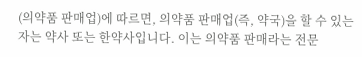(의약품 판매업)에 따르면, 의약품 판매업(즉, 약국)을 할 수 있는 자는 약사 또는 한약사입니다. 이는 의약품 판매라는 전문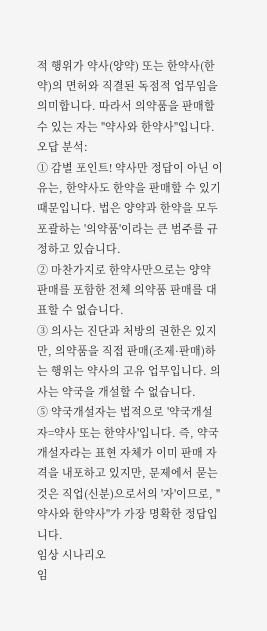적 행위가 약사(양약) 또는 한약사(한약)의 면허와 직결된 독점적 업무임을 의미합니다. 따라서 의약품을 판매할 수 있는 자는 "약사와 한약사"입니다.
오답 분석:
① 감별 포인트! 약사만 정답이 아닌 이유는, 한약사도 한약을 판매할 수 있기 때문입니다. 법은 양약과 한약을 모두 포괄하는 '의약품'이라는 큰 범주를 규정하고 있습니다.
② 마찬가지로 한약사만으로는 양약 판매를 포함한 전체 의약품 판매를 대표할 수 없습니다.
③ 의사는 진단과 처방의 권한은 있지만, 의약품을 직접 판매(조제·판매)하는 행위는 약사의 고유 업무입니다. 의사는 약국을 개설할 수 없습니다.
⑤ 약국개설자는 법적으로 '약국개설자=약사 또는 한약사'입니다. 즉, 약국개설자라는 표현 자체가 이미 판매 자격을 내포하고 있지만, 문제에서 묻는 것은 직업(신분)으로서의 '자'이므로, "약사와 한약사"가 가장 명확한 정답입니다.
임상 시나리오
임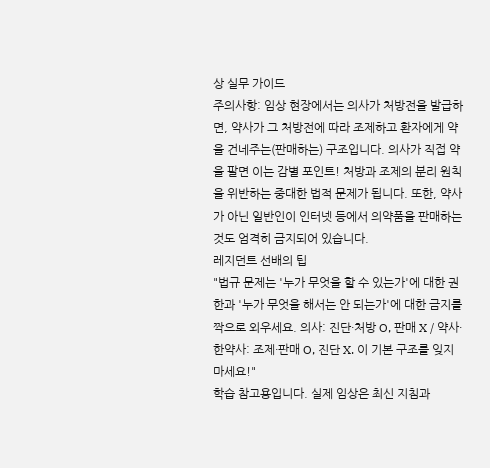상 실무 가이드
주의사항: 임상 현장에서는 의사가 처방전을 발급하면, 약사가 그 처방전에 따라 조제하고 환자에게 약을 건네주는(판매하는) 구조입니다. 의사가 직접 약을 팔면 이는 감별 포인트! 처방과 조제의 분리 원칙을 위반하는 중대한 법적 문제가 됩니다. 또한, 약사가 아닌 일반인이 인터넷 등에서 의약품을 판매하는 것도 엄격히 금지되어 있습니다.
레지던트 선배의 팁
"법규 문제는 '누가 무엇을 할 수 있는가'에 대한 권한과 '누가 무엇을 해서는 안 되는가'에 대한 금지를 짝으로 외우세요. 의사: 진단·처방 O, 판매 X / 약사·한약사: 조제·판매 O, 진단 X. 이 기본 구조를 잊지 마세요!"
학습 참고용입니다. 실제 임상은 최신 지침과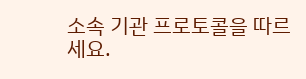소속 기관 프로토콜을 따르세요.